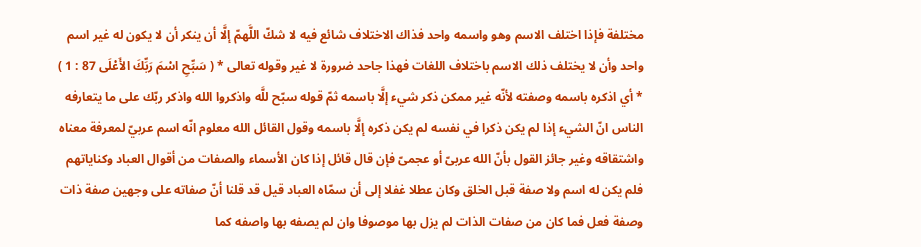مختلفة فإذا اختلف الاسم وهو واسمه واحد فذاك الاختلاف شائع فيه لا شكّ اللَّهمّ إلَّا أن ينكر أن لا يكون له غير اسم واحد وأن لا يختلف ذلك الاسم باختلاف اللغات فهذا جاحد ضرورة لا غير وقوله تعالى * ( سَبِّحِ اسْمَ رَبِّكَ الأَعْلَى 87 : 1 ) * أي اذكره باسمه وصفته لأنّه غير ممكن ذكر شيء إلَّا باسمه ثمّ قوله سبّح للَّه واذكروا الله واذكر ربّك على ما يتعارفه الناس انّ الشيء إذا لم يكن ذكرا في نفسه لم يكن ذكره إلَّا باسمه وقول القائل الله معلوم انّه اسم عربيّ لمعرفة معناه واشتقاقه وغير جائز القول بأنّ الله عربىّ أو عجمىّ فإن قال قائل إذا كان الأسماء والصفات من أقوال العباد وكناياتهم فلم يكن له اسم ولا صفة قبل الخلق وكان عطلا غفلا إلى أن سمّاه العباد قيل قد قلنا أنّ صفاته على وجهين صفة ذات وصفة فعل فما كان من صفات الذات لم يزل بها موصوفا وان لم يصفه بها واصفه كما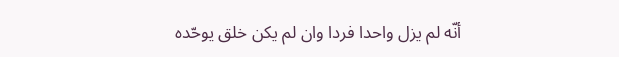أنّه لم يزل واحدا فردا وان لم يكن خلق يوحّده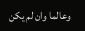وعالما وان لم يكن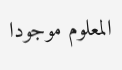المعلوم موجودا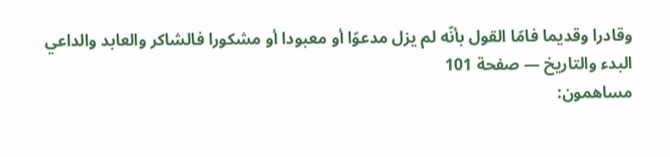وقادرا وقديما فامّا القول بأنّه لم يزل مدعوّا أو معبودا أو مشكورا فالشاكر والعابد والداعي
البدء والتاريخ — صفحة 101
مساهمون: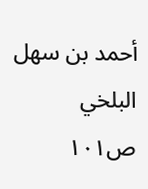أحمد بن سهل البلخي
ص١٠١